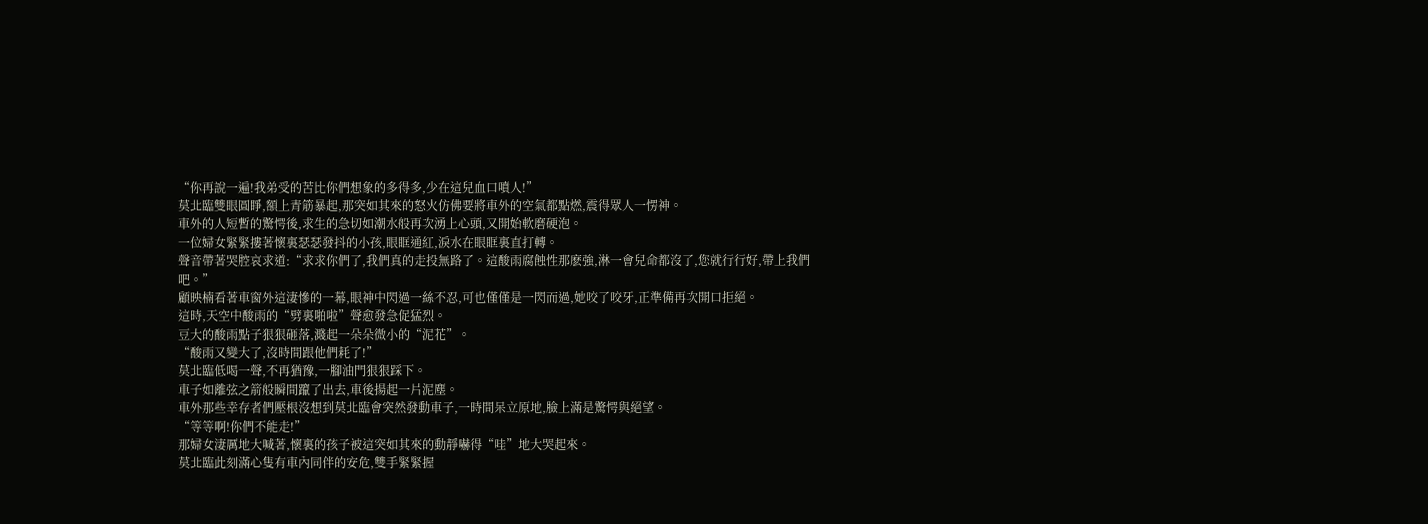“你再說一遍!我弟受的苦比你們想象的多得多,少在這兒血口噴人!”
莫北臨雙眼圓睜,額上青筋暴起,那突如其來的怒火仿佛要將車外的空氣都點燃,震得眾人一愣神。
車外的人短暫的驚愕後,求生的急切如潮水般再次湧上心頭,又開始軟磨硬泡。
一位婦女緊緊摟著懷裏瑟瑟發抖的小孩,眼眶通紅,淚水在眼眶裏直打轉。
聲音帶著哭腔哀求道:“求求你們了,我們真的走投無路了。這酸雨腐蝕性那麽強,淋一會兒命都沒了,您就行行好,帶上我們吧。”
顧映楠看著車窗外這淒慘的一幕,眼神中閃過一絲不忍,可也僅僅是一閃而過,她咬了咬牙,正準備再次開口拒絕。
這時,天空中酸雨的“劈裏啪啦”聲愈發急促猛烈。
豆大的酸雨點子狠狠砸落,濺起一朵朵微小的“泥花”。
“酸雨又變大了,沒時間跟他們耗了!”
莫北臨低喝一聲,不再猶豫,一腳油門狠狠踩下。
車子如離弦之箭般瞬間躥了出去,車後揚起一片泥塵。
車外那些幸存者們壓根沒想到莫北臨會突然發動車子,一時間呆立原地,臉上滿是驚愕與絕望。
“等等啊!你們不能走!”
那婦女淒厲地大喊著,懷裏的孩子被這突如其來的動靜嚇得“哇”地大哭起來。
莫北臨此刻滿心隻有車內同伴的安危,雙手緊緊握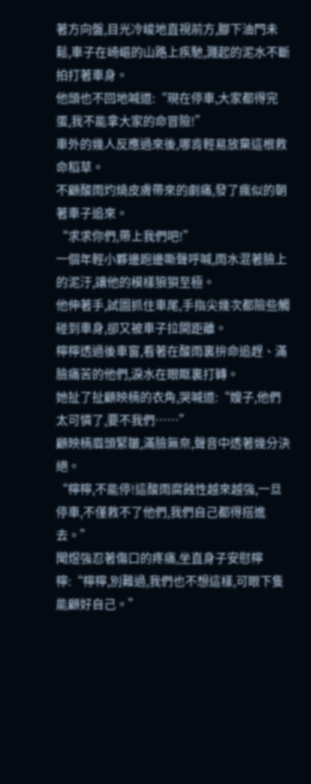著方向盤,目光冷峻地直視前方,腳下油門未鬆,車子在崎嶇的山路上疾馳,濺起的泥水不斷拍打著車身。
他頭也不回地喊道:“現在停車,大家都得完蛋,我不能拿大家的命冒險!”
車外的幾人反應過來後,哪肯輕易放棄這根救命稻草。
不顧酸雨灼燒皮膚帶來的劇痛,發了瘋似的朝著車子追來。
“求求你們,帶上我們吧!”
一個年輕小夥邊跑邊嘶聲呼喊,雨水混著臉上的泥汙,讓他的模樣狼狽至極。
他伸著手,試圖抓住車尾,手指尖幾次都險些觸碰到車身,卻又被車子拉開距離。
檸檸透過後車窗,看著在酸雨裏拚命追趕、滿臉痛苦的他們,淚水在眼眶裏打轉。
她扯了扯顧映楠的衣角,哭喊道:“嫂子,他們太可憐了,要不我們……”
顧映楠眉頭緊皺,滿臉無奈,聲音中透著幾分決絕。
“檸檸,不能停!這酸雨腐蝕性越來越強,一旦停車,不僅救不了他們,我們自己都得搭進去。”
聞煜強忍著傷口的疼痛,坐直身子安慰檸檸:“檸檸,別難過,我們也不想這樣,可眼下隻能顧好自己。”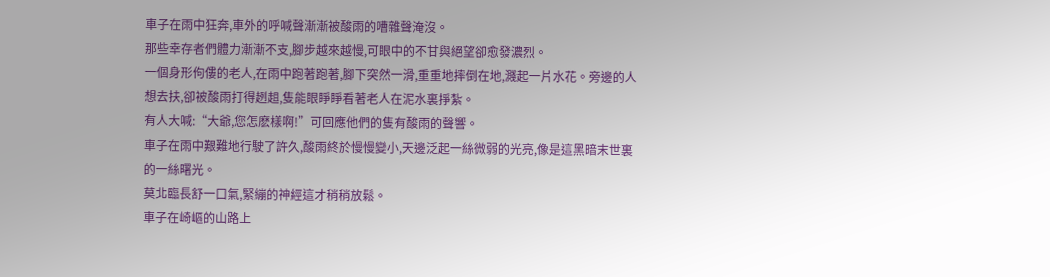車子在雨中狂奔,車外的呼喊聲漸漸被酸雨的嘈雜聲淹沒。
那些幸存者們體力漸漸不支,腳步越來越慢,可眼中的不甘與絕望卻愈發濃烈。
一個身形佝僂的老人,在雨中跑著跑著,腳下突然一滑,重重地摔倒在地,濺起一片水花。旁邊的人想去扶,卻被酸雨打得趔趄,隻能眼睜睜看著老人在泥水裏掙紮。
有人大喊:“大爺,您怎麽樣啊!”可回應他們的隻有酸雨的聲響。
車子在雨中艱難地行駛了許久,酸雨終於慢慢變小,天邊泛起一絲微弱的光亮,像是這黑暗末世裏的一絲曙光。
莫北臨長舒一口氣,緊繃的神經這才稍稍放鬆。
車子在崎嶇的山路上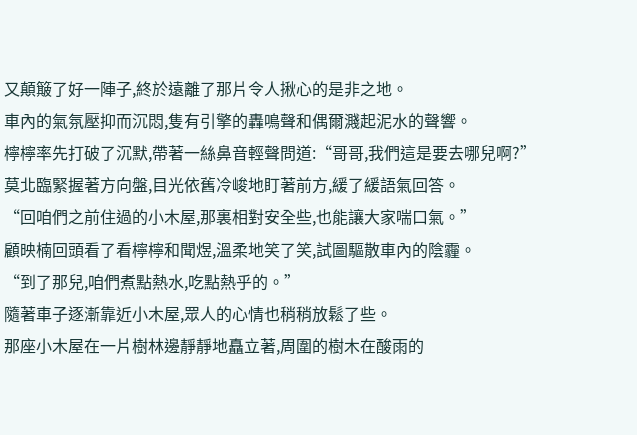又顛簸了好一陣子,終於遠離了那片令人揪心的是非之地。
車內的氣氛壓抑而沉悶,隻有引擎的轟鳴聲和偶爾濺起泥水的聲響。
檸檸率先打破了沉默,帶著一絲鼻音輕聲問道:“哥哥,我們這是要去哪兒啊?”
莫北臨緊握著方向盤,目光依舊冷峻地盯著前方,緩了緩語氣回答。
“回咱們之前住過的小木屋,那裏相對安全些,也能讓大家喘口氣。”
顧映楠回頭看了看檸檸和聞煜,溫柔地笑了笑,試圖驅散車內的陰霾。
“到了那兒,咱們煮點熱水,吃點熱乎的。”
隨著車子逐漸靠近小木屋,眾人的心情也稍稍放鬆了些。
那座小木屋在一片樹林邊靜靜地矗立著,周圍的樹木在酸雨的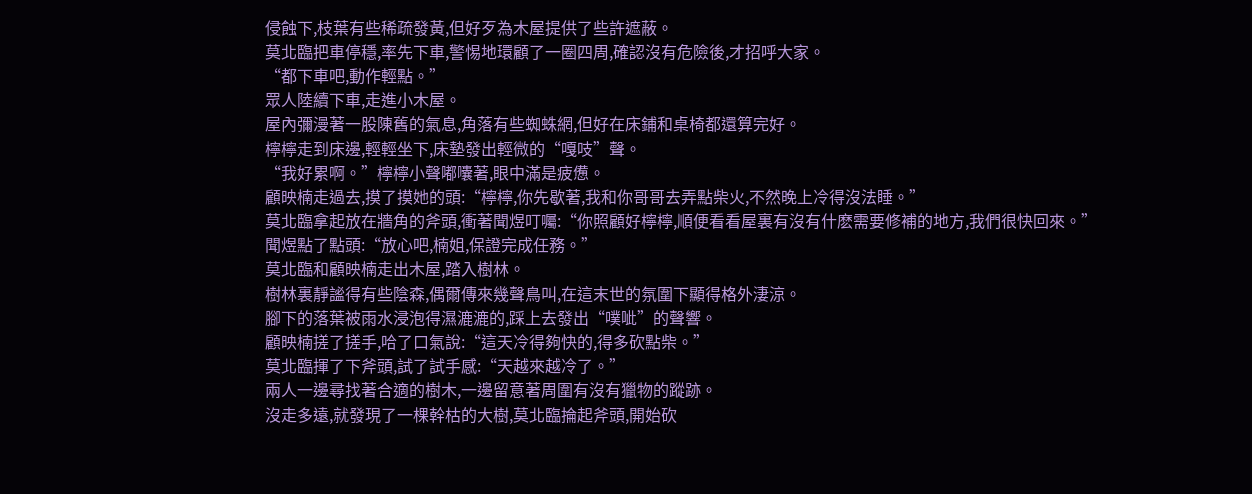侵蝕下,枝葉有些稀疏發黃,但好歹為木屋提供了些許遮蔽。
莫北臨把車停穩,率先下車,警惕地環顧了一圈四周,確認沒有危險後,才招呼大家。
“都下車吧,動作輕點。”
眾人陸續下車,走進小木屋。
屋內彌漫著一股陳舊的氣息,角落有些蜘蛛網,但好在床鋪和桌椅都還算完好。
檸檸走到床邊,輕輕坐下,床墊發出輕微的“嘎吱”聲。
“我好累啊。”檸檸小聲嘟囔著,眼中滿是疲憊。
顧映楠走過去,摸了摸她的頭:“檸檸,你先歇著,我和你哥哥去弄點柴火,不然晚上冷得沒法睡。”
莫北臨拿起放在牆角的斧頭,衝著聞煜叮囑:“你照顧好檸檸,順便看看屋裏有沒有什麽需要修補的地方,我們很快回來。”
聞煜點了點頭:“放心吧,楠姐,保證完成任務。”
莫北臨和顧映楠走出木屋,踏入樹林。
樹林裏靜謐得有些陰森,偶爾傳來幾聲鳥叫,在這末世的氛圍下顯得格外淒涼。
腳下的落葉被雨水浸泡得濕漉漉的,踩上去發出“噗呲”的聲響。
顧映楠搓了搓手,哈了口氣說:“這天冷得夠快的,得多砍點柴。”
莫北臨揮了下斧頭,試了試手感:“天越來越冷了。”
兩人一邊尋找著合適的樹木,一邊留意著周圍有沒有獵物的蹤跡。
沒走多遠,就發現了一棵幹枯的大樹,莫北臨掄起斧頭,開始砍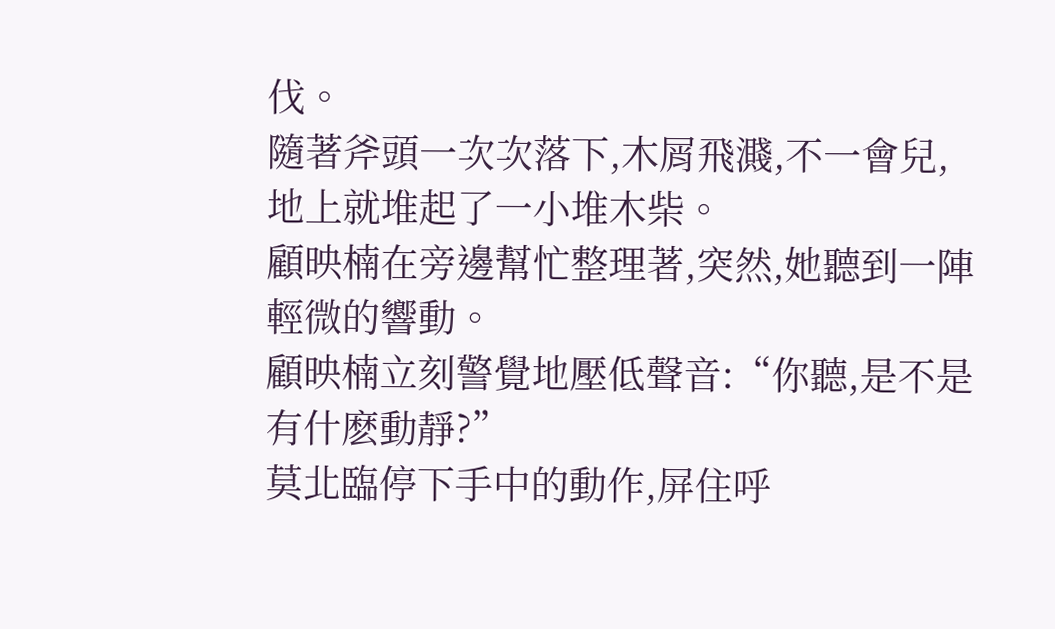伐。
隨著斧頭一次次落下,木屑飛濺,不一會兒,地上就堆起了一小堆木柴。
顧映楠在旁邊幫忙整理著,突然,她聽到一陣輕微的響動。
顧映楠立刻警覺地壓低聲音:“你聽,是不是有什麽動靜?”
莫北臨停下手中的動作,屏住呼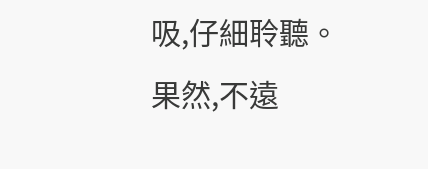吸,仔細聆聽。
果然,不遠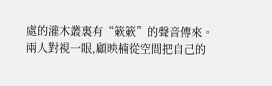處的灌木叢裏有“簌簌”的聲音傳來。
兩人對視一眼,顧映楠從空間把自己的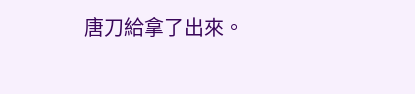唐刀給拿了出來。